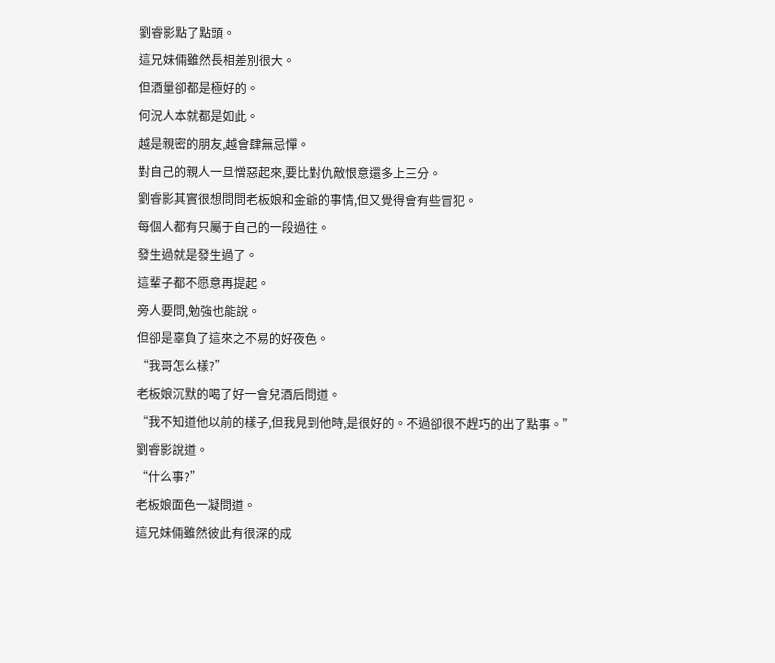劉睿影點了點頭。
這兄妹倆雖然長相差別很大。
但酒量卻都是極好的。
何況人本就都是如此。
越是親密的朋友,越會肆無忌憚。
對自己的親人一旦憎惡起來,要比對仇敵恨意還多上三分。
劉睿影其實很想問問老板娘和金爺的事情,但又覺得會有些冒犯。
每個人都有只屬于自己的一段過往。
發生過就是發生過了。
這輩子都不愿意再提起。
旁人要問,勉強也能說。
但卻是辜負了這來之不易的好夜色。
“我哥怎么樣?”
老板娘沉默的喝了好一會兒酒后問道。
“我不知道他以前的樣子,但我見到他時,是很好的。不過卻很不趕巧的出了點事。”
劉睿影說道。
“什么事?”
老板娘面色一凝問道。
這兄妹倆雖然彼此有很深的成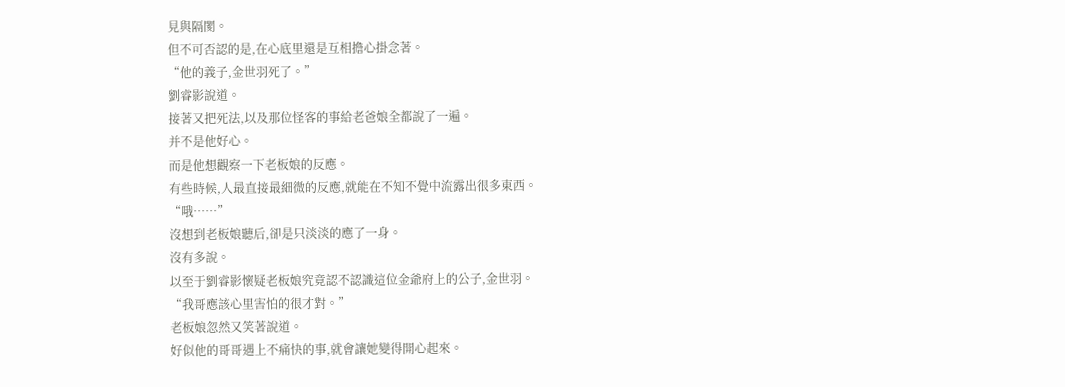見與隔閡。
但不可否認的是,在心底里還是互相擔心掛念著。
“他的義子,金世羽死了。”
劉睿影說道。
接著又把死法,以及那位怪客的事給老爸娘全都說了一遍。
并不是他好心。
而是他想觀察一下老板娘的反應。
有些時候,人最直接最細微的反應,就能在不知不覺中流露出很多東西。
“哦……”
沒想到老板娘聽后,卻是只淡淡的應了一身。
沒有多說。
以至于劉睿影懷疑老板娘究竟認不認識這位金爺府上的公子,金世羽。
“我哥應該心里害怕的很才對。”
老板娘忽然又笑著說道。
好似他的哥哥遇上不痛快的事,就會讓她變得開心起來。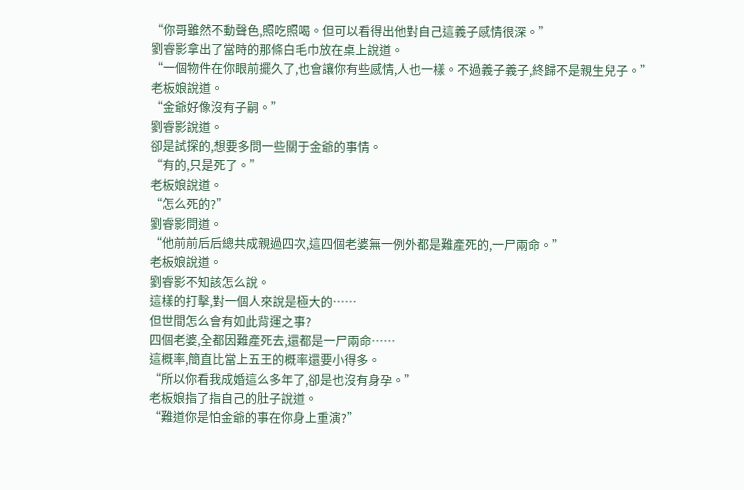“你哥雖然不動聲色,照吃照喝。但可以看得出他對自己這義子感情很深。”
劉睿影拿出了當時的那條白毛巾放在桌上說道。
“一個物件在你眼前擺久了,也會讓你有些感情,人也一樣。不過義子義子,終歸不是親生兒子。”
老板娘說道。
“金爺好像沒有子嗣。”
劉睿影說道。
卻是試探的,想要多問一些關于金爺的事情。
“有的,只是死了。”
老板娘說道。
“怎么死的?”
劉睿影問道。
“他前前后后總共成親過四次,這四個老婆無一例外都是難產死的,一尸兩命。”
老板娘說道。
劉睿影不知該怎么說。
這樣的打擊,對一個人來說是極大的……
但世間怎么會有如此背運之事?
四個老婆,全都因難產死去,還都是一尸兩命……
這概率,簡直比當上五王的概率還要小得多。
“所以你看我成婚這么多年了,卻是也沒有身孕。”
老板娘指了指自己的肚子說道。
“難道你是怕金爺的事在你身上重演?”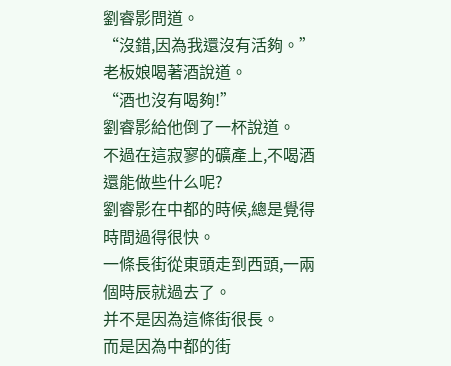劉睿影問道。
“沒錯,因為我還沒有活夠。”
老板娘喝著酒說道。
“酒也沒有喝夠!”
劉睿影給他倒了一杯說道。
不過在這寂寥的礦產上,不喝酒還能做些什么呢?
劉睿影在中都的時候,總是覺得時間過得很快。
一條長街從東頭走到西頭,一兩個時辰就過去了。
并不是因為這條街很長。
而是因為中都的街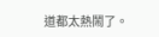道都太熱鬧了。